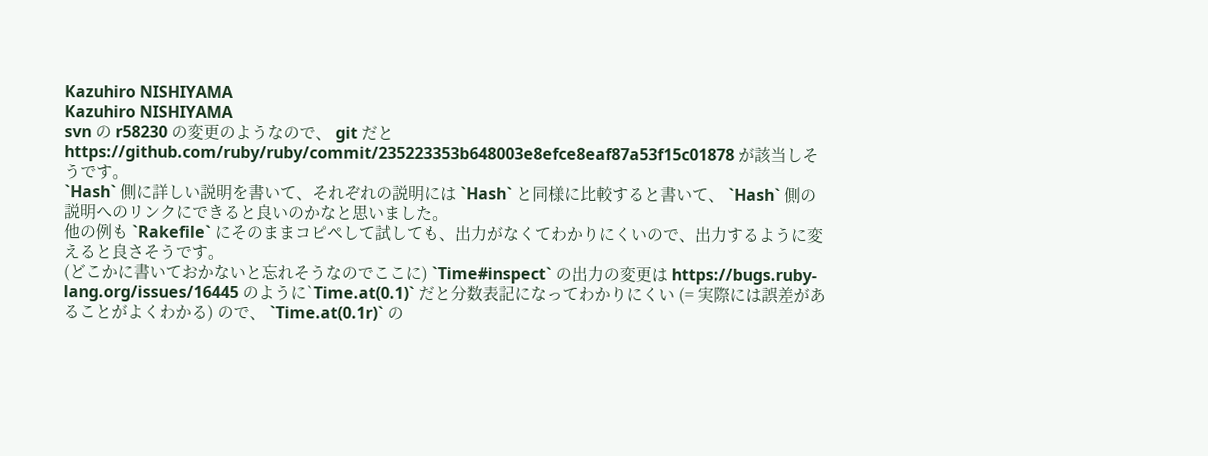Kazuhiro NISHIYAMA
Kazuhiro NISHIYAMA
svn の r58230 の変更のようなので、 git だと https://github.com/ruby/ruby/commit/235223353b648003e8efce8eaf87a53f15c01878 が該当しそうです。
`Hash` 側に詳しい説明を書いて、それぞれの説明には `Hash` と同様に比較すると書いて、 `Hash` 側の説明へのリンクにできると良いのかなと思いました。
他の例も `Rakefile` にそのままコピペして試しても、出力がなくてわかりにくいので、出力するように変えると良さそうです。
(どこかに書いておかないと忘れそうなのでここに) `Time#inspect` の出力の変更は https://bugs.ruby-lang.org/issues/16445 のように`Time.at(0.1)` だと分数表記になってわかりにくい (= 実際には誤差があることがよくわかる) ので、 `Time.at(0.1r)` の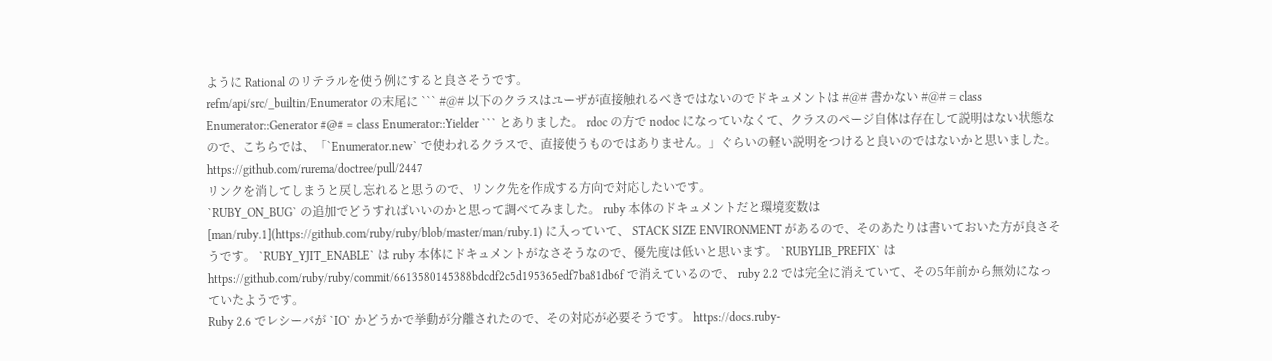ように Rational のリテラルを使う例にすると良さそうです。
refm/api/src/_builtin/Enumerator の末尾に ``` #@# 以下のクラスはユーザが直接触れるべきではないのでドキュメントは #@# 書かない #@# = class Enumerator::Generator #@# = class Enumerator::Yielder ``` とありました。 rdoc の方で nodoc になっていなくて、クラスのページ自体は存在して説明はない状態なので、こちらでは、「`Enumerator.new` で使われるクラスで、直接使うものではありません。」ぐらいの軽い説明をつけると良いのではないかと思いました。
https://github.com/rurema/doctree/pull/2447
リンクを消してしまうと戻し忘れると思うので、リンク先を作成する方向で対応したいです。
`RUBY_ON_BUG` の追加でどうすればいいのかと思って調べてみました。 ruby 本体のドキュメントだと環境変数は [man/ruby.1](https://github.com/ruby/ruby/blob/master/man/ruby.1) に入っていて、 STACK SIZE ENVIRONMENT があるので、そのあたりは書いておいた方が良さそうです。 `RUBY_YJIT_ENABLE` は ruby 本体にドキュメントがなさそうなので、優先度は低いと思います。 `RUBYLIB_PREFIX` は https://github.com/ruby/ruby/commit/6613580145388bdcdf2c5d195365edf7ba81db6f で消えているので、 ruby 2.2 では完全に消えていて、その5年前から無効になっていたようです。
Ruby 2.6 でレシーバが `IO` かどうかで挙動が分離されたので、その対応が必要そうです。 https://docs.ruby-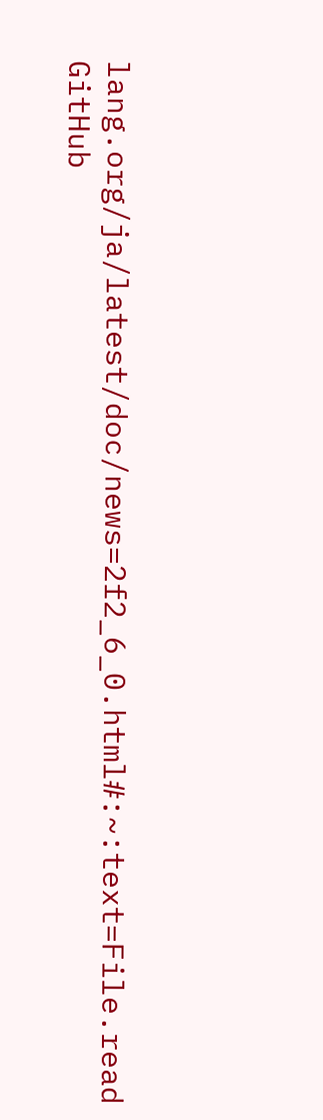lang.org/ja/latest/doc/news=2f2_6_0.html#:~:text=File.read
GitHub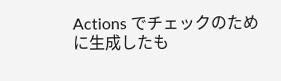Actions でチェックのために生成したも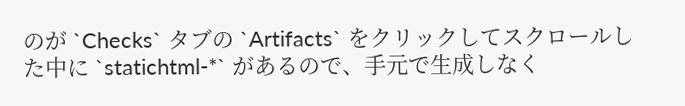のが `Checks` タブの `Artifacts` をクリックしてスクロールした中に `statichtml-*` があるので、手元で生成しなく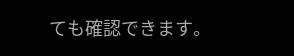ても確認できます。